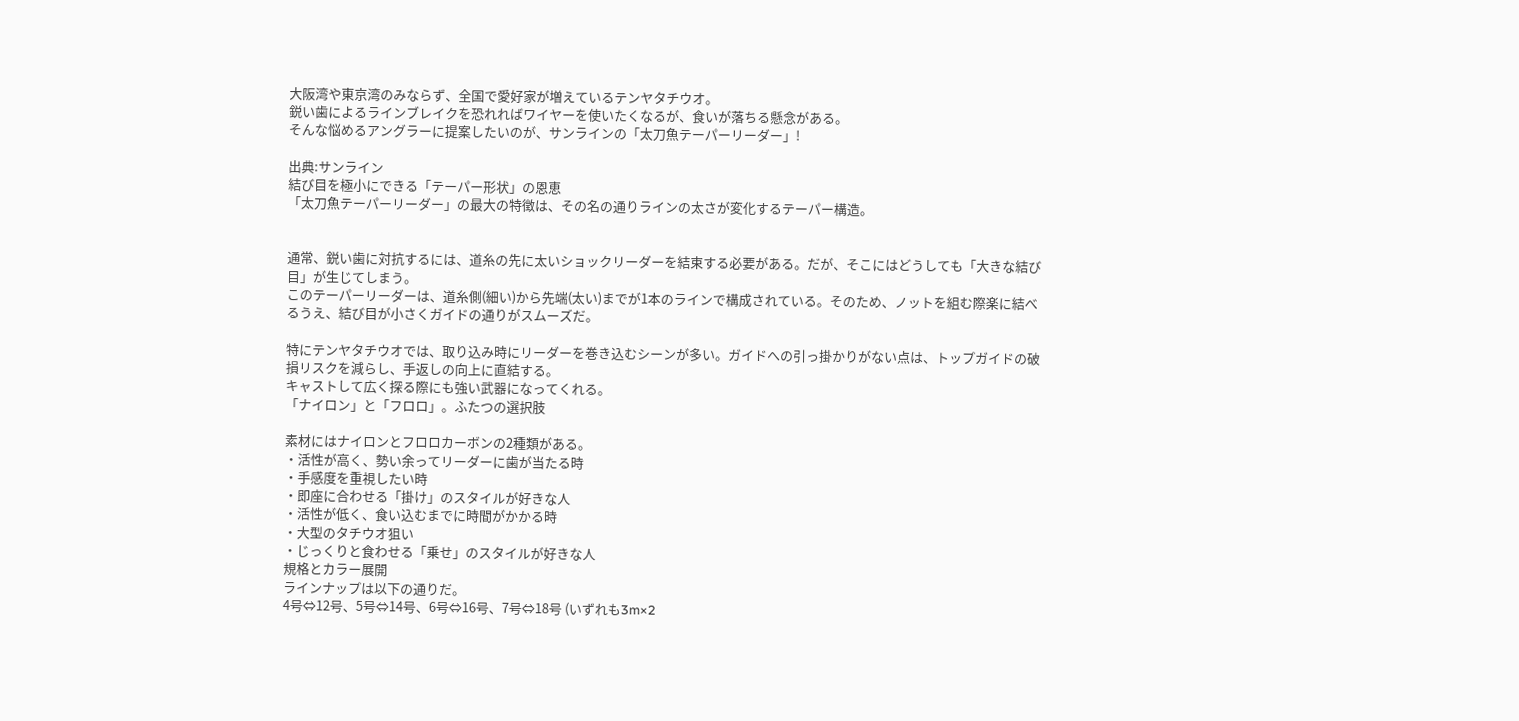大阪湾や東京湾のみならず、全国で愛好家が増えているテンヤタチウオ。
鋭い歯によるラインブレイクを恐れればワイヤーを使いたくなるが、食いが落ちる懸念がある。
そんな悩めるアングラーに提案したいのが、サンラインの「太刀魚テーパーリーダー」!

出典:サンライン
結び目を極小にできる「テーパー形状」の恩恵
「太刀魚テーパーリーダー」の最大の特徴は、その名の通りラインの太さが変化するテーパー構造。


通常、鋭い歯に対抗するには、道糸の先に太いショックリーダーを結束する必要がある。だが、そこにはどうしても「大きな結び目」が生じてしまう。
このテーパーリーダーは、道糸側(細い)から先端(太い)までが1本のラインで構成されている。そのため、ノットを組む際楽に結べるうえ、結び目が小さくガイドの通りがスムーズだ。

特にテンヤタチウオでは、取り込み時にリーダーを巻き込むシーンが多い。ガイドへの引っ掛かりがない点は、トップガイドの破損リスクを減らし、手返しの向上に直結する。
キャストして広く探る際にも強い武器になってくれる。
「ナイロン」と「フロロ」。ふたつの選択肢

素材にはナイロンとフロロカーボンの2種類がある。
・活性が高く、勢い余ってリーダーに歯が当たる時
・手感度を重視したい時
・即座に合わせる「掛け」のスタイルが好きな人
・活性が低く、食い込むまでに時間がかかる時
・大型のタチウオ狙い
・じっくりと食わせる「乗せ」のスタイルが好きな人
規格とカラー展開
ラインナップは以下の通りだ。
4号⇔12号、5号⇔14号、6号⇔16号、7号⇔18号 (いずれも3m×2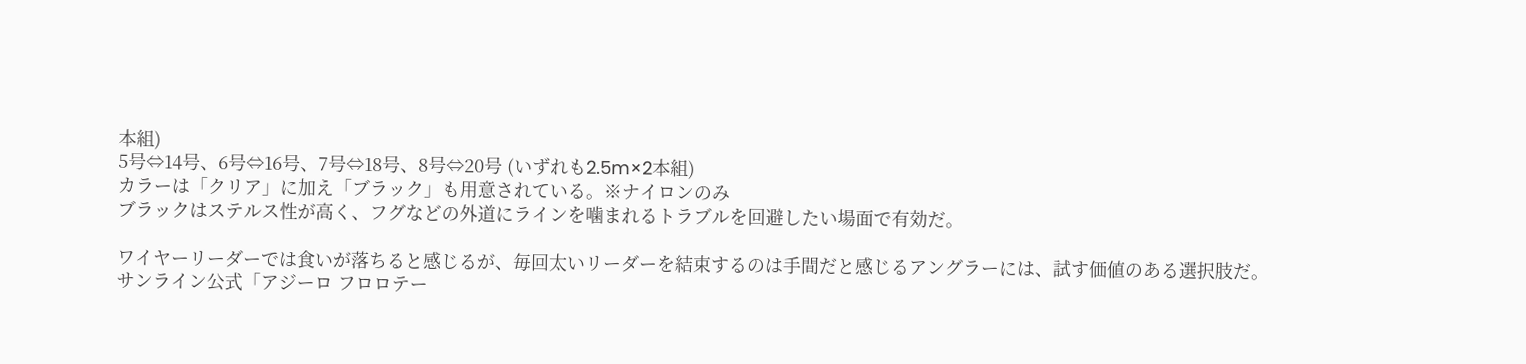本組)
5号⇔14号、6号⇔16号、7号⇔18号、8号⇔20号 (いずれも2.5m×2本組)
カラーは「クリア」に加え「ブラック」も用意されている。※ナイロンのみ
ブラックはステルス性が高く、フグなどの外道にラインを噛まれるトラブルを回避したい場面で有効だ。

ワイヤーリーダーでは食いが落ちると感じるが、毎回太いリーダーを結束するのは手間だと感じるアングラーには、試す価値のある選択肢だ。
サンライン公式「アジーロ フロロテー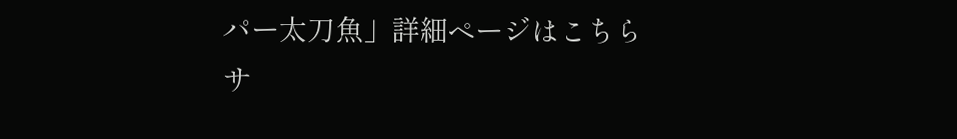パー太刀魚」詳細ページはこちら
サ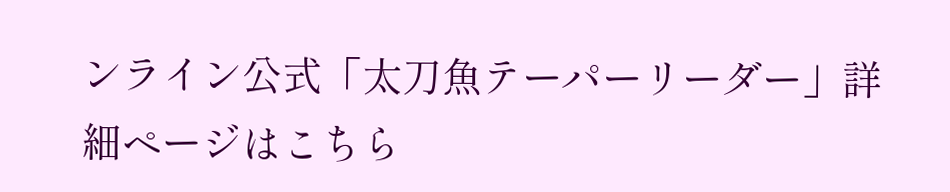ンライン公式「太刀魚テーパーリーダー」詳細ページはこちら